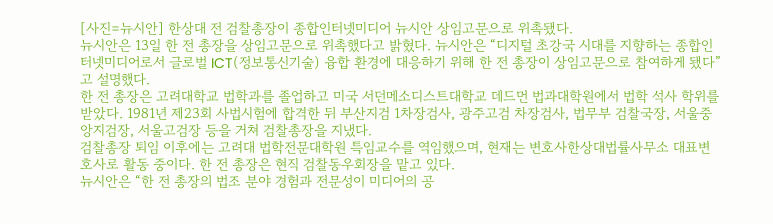[사진=뉴시안] 한상대 전 검찰총장이 종합인터넷미디어 뉴시안 상임고문으로 위촉됐다.
뉴시안은 13일 한 전 총장을 상임고문으로 위촉했다고 밝혔다. 뉴시안은 “디지털 초강국 시대를 지향하는 종합인터넷미디어로서 글로벌 ICT(정보통신기술) 융합 환경에 대응하기 위해 한 전 총장이 상임고문으로 참여하게 됐다”고 설명했다.
한 전 총장은 고려대학교 법학과를 졸업하고 미국 서던메소디스트대학교 데드먼 법과대학원에서 법학 석사 학위를 받았다. 1981년 제23회 사법시험에 합격한 뒤 부산지검 1차장검사, 광주고검 차장검사, 법무부 검찰국장, 서울중앙지검장, 서울고검장 등을 거쳐 검찰총장을 지냈다.
검찰총장 퇴임 이후에는 고려대 법학전문대학원 특임교수를 역임했으며, 현재는 변호사한상대법률사무소 대표변호사로 활동 중이다. 한 전 총장은 현직 검찰동우회장을 맡고 있다.
뉴시안은 “한 전 총장의 법조 분야 경험과 전문성이 미디어의 공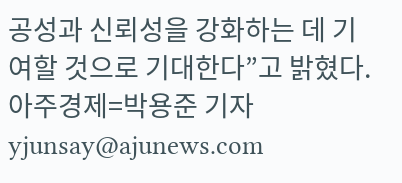공성과 신뢰성을 강화하는 데 기여할 것으로 기대한다”고 밝혔다.
아주경제=박용준 기자 yjunsay@ajunews.com